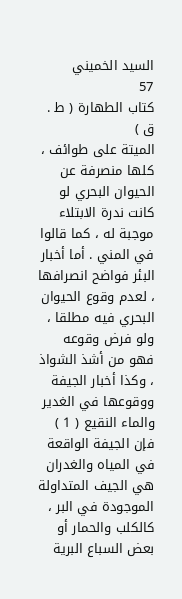السيد الخميني
57
كتاب الطهارة ( ط . ق )
الميتة على طوائف ، كلها منصرفة عن الحيوان البحري لو كانت ندرة الابتلاء موجبة له ، كما قالوا في المني . أما أخبار البئر فواضح انصرافها ، لعدم وقوع الحيوان البحري فيه مطلقا ، ولو فرض وقوعه فهو من أشذ الشواذ ، وكذا أخبار الجيفة ووقوعها في الغدير والماء النقيع ( 1 ) فإن الجيفة الواقعة في المياه والغدران هي الجيف المتداولة الموجودة في البر ، كالكلب والحمار أو بعض السباع البرية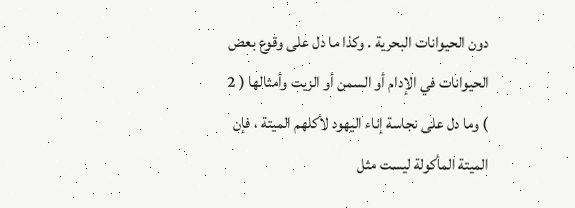دون الحيوانات البحرية . وكذا ما دل على وقوع بعض الحيوانات في الإدام أو السمن أو الزيت وأمثالها ( 2 ) وما دل على نجاسة إناء اليهود لأكلهم الميتة ، فإن الميتة المأكولة ليست مثل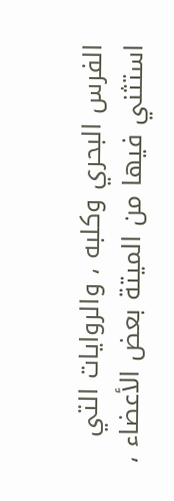الفرس البحري وكلبه ، والروايات التي استثني فيها من الميتة بعض الأعضاء ،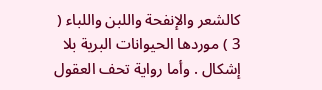كالشعر والإنفحة واللبن واللباء ( 3 ) موردها الحيوانات البرية بلا إشكال . وأما رواية تحف العقول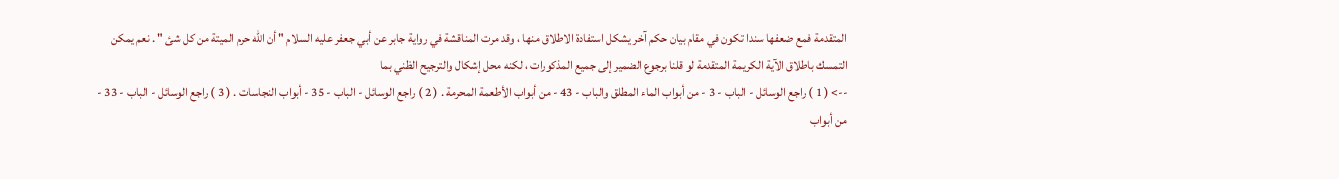المتقدمة فمع ضعفها سندا تكون في مقام بيان حكم آخر يشكل استفادة الاطلاق منها ، وقد مرت المناقشة في رواية جابر عن أبي جعفر عليه السلام " أن الله حرم الميتة من كل شئ " . نعم يمكن التمسك باطلاق الآية الكريمة المتقدمة لو قلنا برجوع الضمير إلى جميع المذكورات ، لكنه محل إشكال والترجيح الظني بما
--> ( 1 ) راجع الوسائل - الباب - 3 - من أبواب الماء المطلق والباب - 43 - من أبواب الأطعمة المحرمة . ( 2 ) راجع الوسائل - الباب - 35 - أبواب النجاسات . ( 3 ) راجع الوسائل - الباب - 33 - من أبواب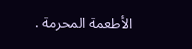الأطعمة المحرمة .